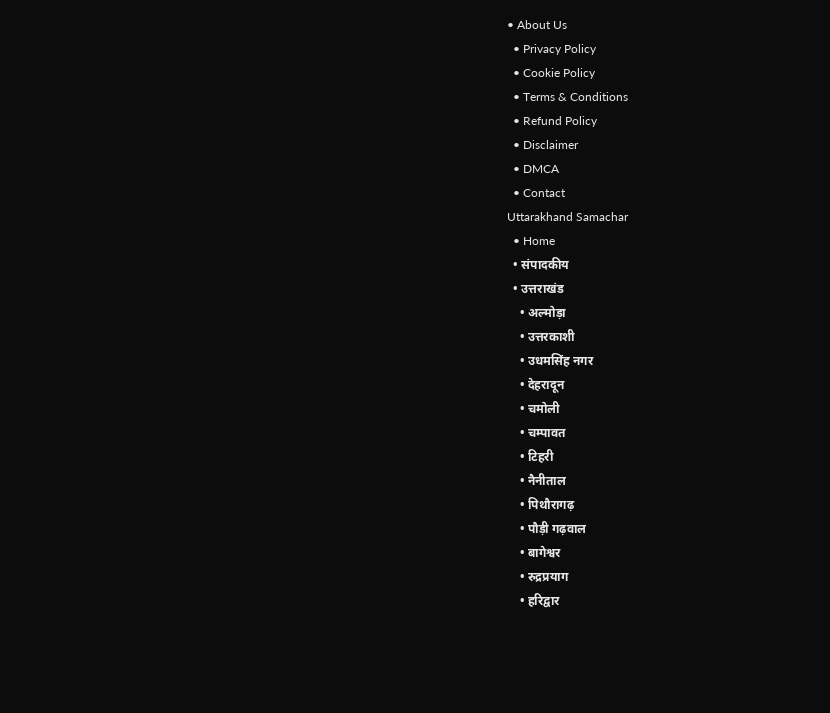• About Us
  • Privacy Policy
  • Cookie Policy
  • Terms & Conditions
  • Refund Policy
  • Disclaimer
  • DMCA
  • Contact
Uttarakhand Samachar
  • Home
  • संपादकीय
  • उत्तराखंड
    • अल्मोड़ा
    • उत्तरकाशी
    • उधमसिंह नगर
    • देहरादून
    • चमोली
    • चम्पावत
    • टिहरी
    • नैनीताल
    • पिथौरागढ़
    • पौड़ी गढ़वाल
    • बागेश्वर
    • रुद्रप्रयाग
    • हरिद्वार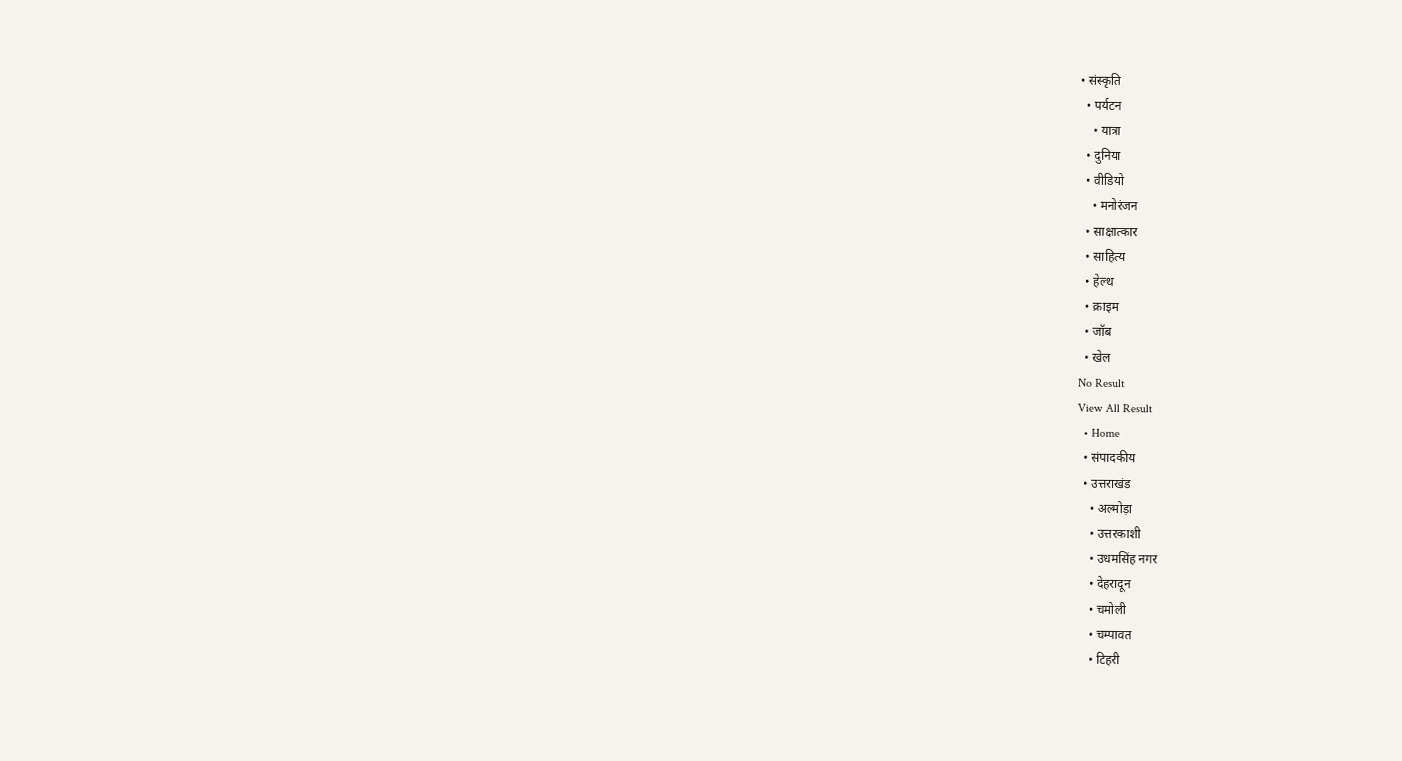• संस्कृति
  • पर्यटन
    • यात्रा
  • दुनिया
  • वीडियो
    • मनोरंजन
  • साक्षात्कार
  • साहित्य
  • हेल्थ
  • क्राइम
  • जॉब
  • खेल
No Result
View All Result
  • Home
  • संपादकीय
  • उत्तराखंड
    • अल्मोड़ा
    • उत्तरकाशी
    • उधमसिंह नगर
    • देहरादून
    • चमोली
    • चम्पावत
    • टिहरी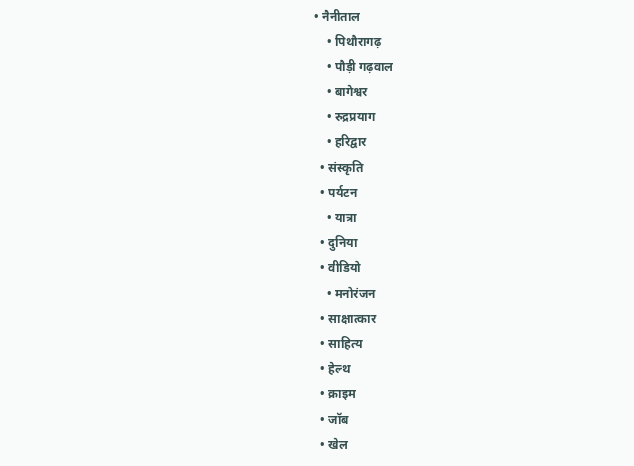• नैनीताल
    • पिथौरागढ़
    • पौड़ी गढ़वाल
    • बागेश्वर
    • रुद्रप्रयाग
    • हरिद्वार
  • संस्कृति
  • पर्यटन
    • यात्रा
  • दुनिया
  • वीडियो
    • मनोरंजन
  • साक्षात्कार
  • साहित्य
  • हेल्थ
  • क्राइम
  • जॉब
  • खेल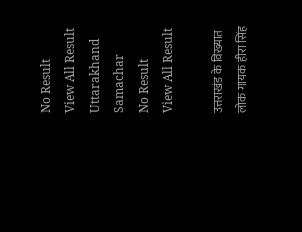No Result
View All Result
Uttarakhand Samachar
No Result
View All Result

उत्तराखंड के विख्यात लोक गायक हीरा सिंह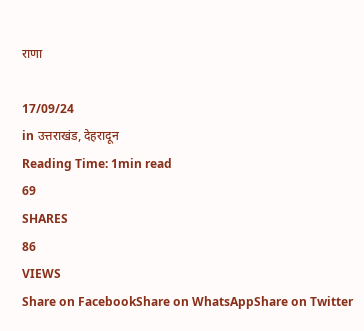राणा

17/09/24
in उत्तराखंड, देहरादून
Reading Time: 1min read
69
SHARES
86
VIEWS
Share on FacebookShare on WhatsAppShare on Twitter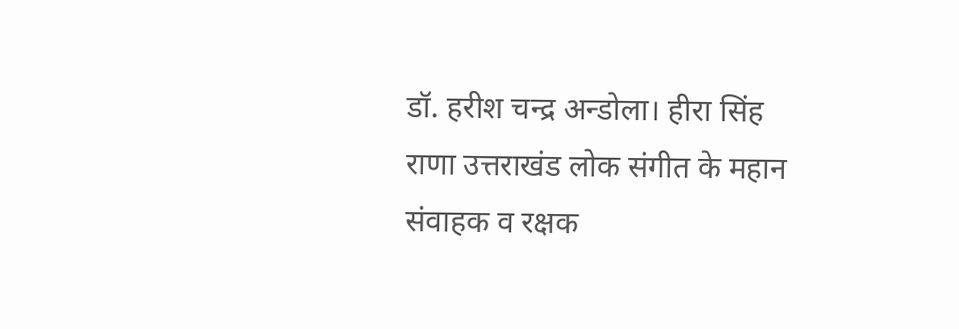डॉ. हरीश चन्द्र अन्डोला। हीरा सिंह राणा उत्तराखंड लोक संगीत के महान संवाहक व रक्षक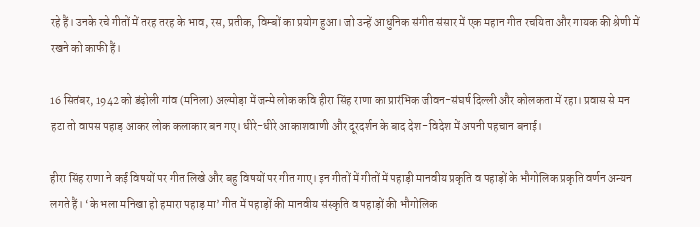रहे हैं। उनके रचे गीतों में तरह तरह के भाव, रस, प्रतीक, विम्बों का प्रयोग हुआ। जो उन्हें आधुनिक संगीत संसार में एक महान गीत रचयिता और गायक की श्रेणी में रखने को काफी हैं।

16 सितंबर, 1942 को डंढ़ोली गांव (मनिला) अल्मोड़ा में जन्मे लोक कवि हीरा सिंह राणा का प्रारंभिक जीवन-संघर्ष दिल्ली और कोलकता में रहा। प्रवास से मन हटा तो वापस पहाड़ आकर लोक कलाकार बन गए। धीरे-धीरे आकाशवाणी और दूरदर्शन के बाद देश-विदेश में अपनी पहचान बनाई।

हीरा सिंह राणा ने कई विषयों पर गीत लिखे और बहु विषयों पर गीत गाए। इन गीतों में गीतों में पहाड़ी मानवीय प्रकृति व पहाड़ों के भौगोलिक प्रकृति वर्णन अन्यन लगते हैं। ‘के भला मनिखा हो हमारा पहाड़ मा’ गीत में पहाड़ों की मानवीय संस्कृति व पहाड़ों की भौगोलिक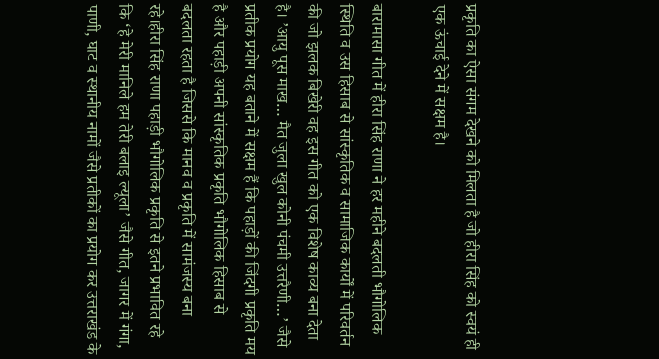प्रकृति का ऐसा संगम देखने को मिलता है जो हीरा सिंह को स्वयं ही एक ऊंचाई देने में सक्षम है।

बारामासा गीत में हीरा सिंह राणा ने हर महीने बदलती भौगोलिक स्थिति व उस हिसाब से सांस्कृतिक व सामाजिक कार्यों में परिवर्तन की जो झलक बिखेरी वह इस गीत को एक विशेष काव्य बना देता है। ’आयु पूस माख… मैत जुला खुल कोनी पंचमी उत्तरैणी…’ जैसे प्रतीक प्रयोग यह बताने में सक्षम हैं कि पहाड़ों की जिंदगी प्रकृति मय है और पहाड़ी अपनी सांस्कृतिक प्रकृति भौगोलिक हिसाब से बदलता रहता है जिससे कि मानव व प्रकृति में सामंजस्य बना रहे।हीरा सिंह राणा पहाड़ी भौगोलिक प्रकृति से इतने प्रभावित रहे कि ‘हे मेरी मानिले हम तेरी बलाइ ल्यूला’ जैसे गीत, जागर में गंगा, पाणी, घाट व स्थानीय नामों जैसे प्रतीकों का प्रयोग कर उत्तराखंड के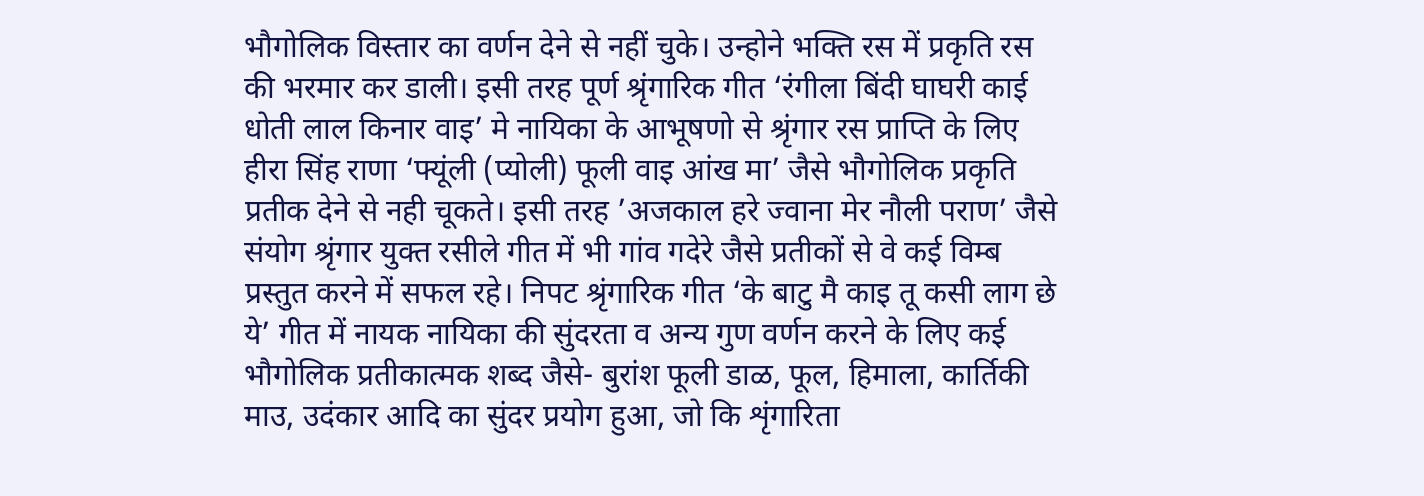भौगोलिक विस्तार का वर्णन देने से नहीं चुके। उन्होने भक्ति रस में प्रकृति रस की भरमार कर डाली। इसी तरह पूर्ण श्रृंगारिक गीत ‘रंगीला बिंदी घाघरी काई धोती लाल किनार वाइ’ मे नायिका के आभूषणो से श्रृंगार रस प्राप्ति के लिए हीरा सिंह राणा ‘फ्यूंली (प्योली) फूली वाइ आंख मा’ जैसे भौगोलिक प्रकृति प्रतीक देने से नही चूकते। इसी तरह ’अजकाल हरे ज्वाना मेर नौली पराण’ जैसे संयोग श्रृंगार युक्त रसीले गीत में भी गांव गदेरे जैसे प्रतीकों से वे कई विम्ब प्रस्तुत करने में सफल रहे। निपट श्रृंगारिक गीत ‘के बाटु मै काइ तू कसी लाग छे ये’ गीत में नायक नायिका की सुंदरता व अन्य गुण वर्णन करने के लिए कई भौगोलिक प्रतीकात्मक शब्द जैसे- बुरांश फूली डाळ, फूल, हिमाला, कार्तिकी माउ, उदंकार आदि का सुंदर प्रयोग हुआ, जो कि शृंगारिता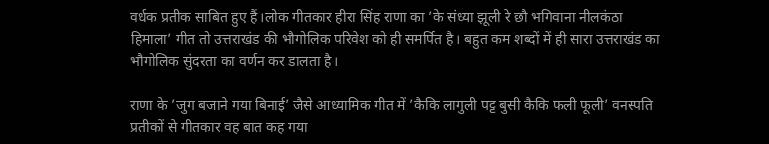वर्धक प्रतीक साबित हुए हैं।लोक गीतकार हीरा सिंह राणा का ’के संध्या झूली रे छौ भगिवाना नीलकंठा हिमाला’ गीत तो उत्तराखंड की भौगोलिक परिवेश को ही समर्पित है। बहुत कम शब्दों में ही सारा उत्तराखंड का भौगोलिक सुंदरता का वर्णन कर डालता है।

राणा के ’जुग बजाने गया बिनाई’ जैसे आध्यामिक गीत में ’कैकि लागुली पट्ट बुसी कैकि फली फूली’ वनस्पति प्रतीकों से गीतकार वह बात कह गया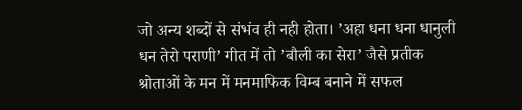जो अन्य शब्दों से संभंव ही नही होता। ’अहा धना धना धानुली धन तेरो पराणी’ गीत में तो ’बौली का सेरा’ जैसे प्रतीक श्रोताओं के मन में मनमाफिक विम्ब बनाने में सफल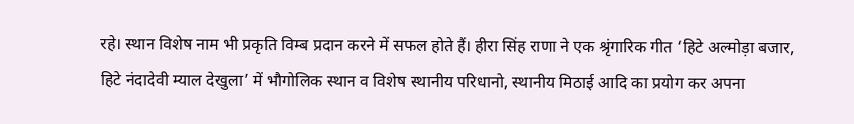रहे। स्थान विशेष नाम भी प्रकृति विम्ब प्रदान करने में सफल होते हैं। हीरा सिंह राणा ने एक श्रृंगारिक गीत ‘हिटे अल्मोड़ा बजार, हिटे नंदादेवी म्याल देखुला’ में भौगोलिक स्थान व विशेष स्थानीय परिधानो, स्थानीय मिठाई आदि का प्रयोग कर अपना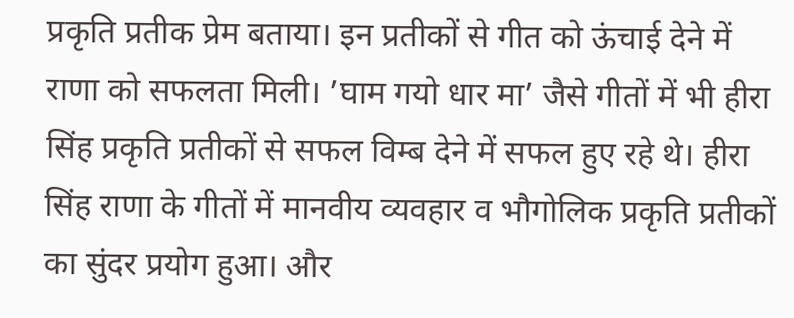प्रकृति प्रतीक प्रेम बताया। इन प्रतीकों से गीत को ऊंचाई देने में राणा को सफलता मिली। ’घाम गयो धार मा’ जैसे गीतों में भी हीरा सिंह प्रकृति प्रतीकों से सफल विम्ब देने में सफल हुए रहे थे। हीरा सिंह राणा के गीतों में मानवीय व्यवहार व भौगोलिक प्रकृति प्रतीकों का सुंदर प्रयोग हुआ। और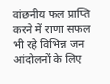वांछनीय फल प्राप्ति करने में राणा सफल भी रहे विभिन्न जन आंदोलनों के लिए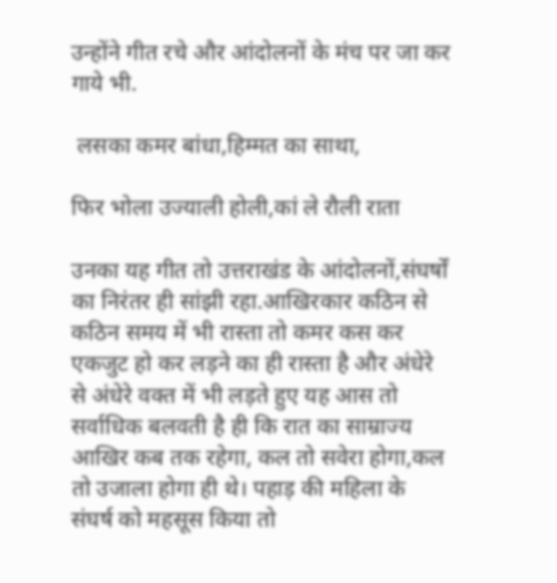उन्होंने गीत रचे और आंदोलनों के मंच पर जा कर गाये भी.

 लसका कमर बांधा,हिम्मत का साथा,

फिर भोला उज्याली होली,कां ले रौली राता

उनका यह गीत तो उत्तराखंड के आंदोलनों,संघर्षों का निरंतर ही सांझी रहा.आखिरकार कठिन से कठिन समय में भी रास्ता तो कमर कस कर एकजुट हो कर लड़ने का ही रास्ता है और अंधेरे से अंधेरे वक्त में भी लड़ते हुए यह आस तो सर्वाधिक बलवती है ही कि रात का साम्राज्य आखिर कब तक रहेगा, कल तो सवेरा होगा,कल तो उजाला होगा ही थे। पहाड़ की महिला के संघर्ष को महसूस किया तो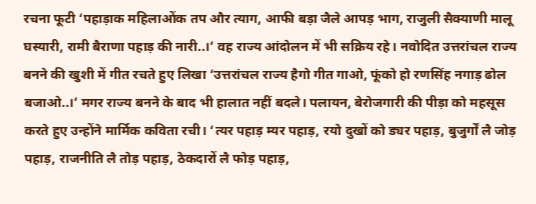रचना फूटी ‘पहाड़ाक महिलाओंक तप और त्याग, आफी बड़ा जैले आपड़ भाग, राजुली सैक्याणी मालू घस्यारी, रामी बैराणा पहाड़ की नारी..।’ वह राज्य आंदोलन में भी सक्रिय रहे। नवोदित उत्तरांचल राज्य बनने की खुशी में गीत रचते हुए लिखा ‘उत्तरांचल राज्य हैगो गीत गाओ, फूंको हो रणसिंह नगाड़ ढोल बजाओ..।’ मगर राज्य बनने के बाद भी हालात नहीं बदले। पलायन, बेरोजगारी की पीड़ा को महसूस करते हुए उन्होंने मार्मिक कविता रची। ‘त्यर पहाड़ म्यर पहाड़, रयो दुखों को ड्यर पहाड़, बुजुर्गों लै जोड़ पहाड़, राजनीति लै तोड़ पहाड़, ठेकदारों लै फोड़ पहाड़,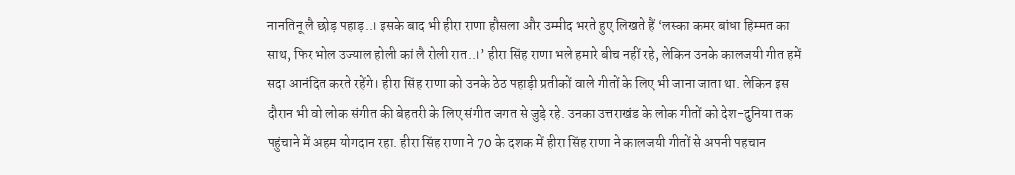नानतिनू लै छोड़ पहाड़..। इसके बाद भी हीरा राणा हौसला और उम्मीद भरते हुए लिखते हैं ‘लस्का कमर बांधा हिम्मत का साथ, फिर भोल उज्याल होली कां लै रोली रात..।’ हीरा सिंह राणा भले हमारे बीच नहीं रहे, लेकिन उनके कालजयी गीत हमें सदा आनंदित करते रहेंगे। हीरा सिंह राणा को उनके ठेठ पहाड़ी प्रतीकों वाले गीतों के लिए भी जाना जाता था. लेकिन इस दौरान भी वो लोक संगीत की बेहतरी के लिए संगीत जगत से जुड़े रहे. उनका उत्तराखंड के लोक गीतों को देश-दुनिया तक पहुंचाने में अहम योगदान रहा. हीरा सिंह राणा ने 70 के दशक में हीरा सिंह राणा ने कालजयी गीतों से अपनी पहचान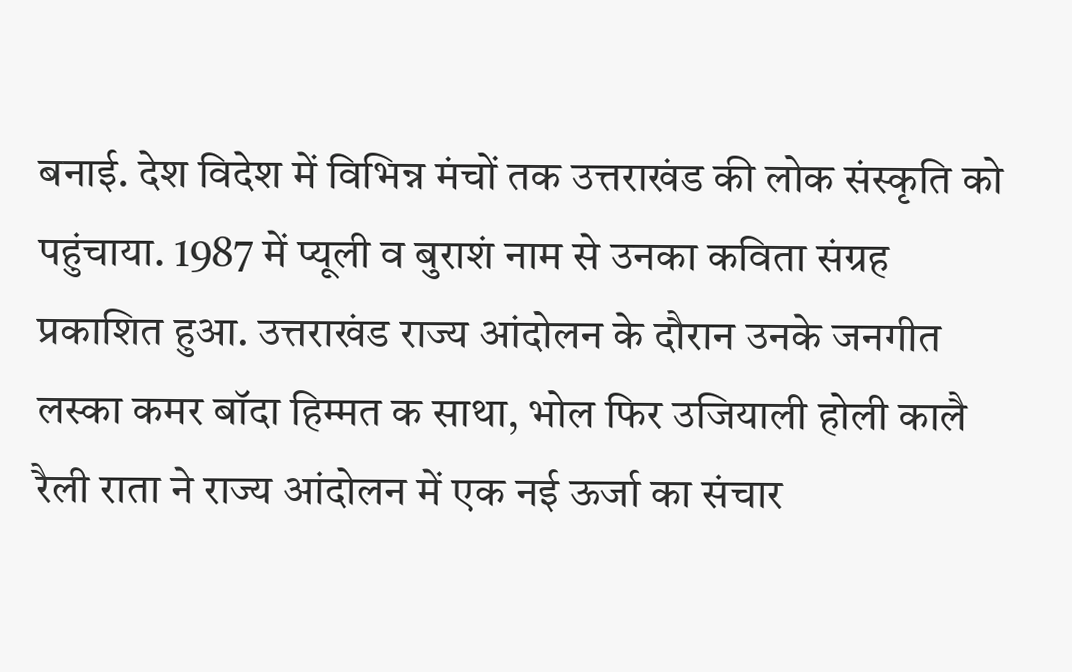बनाई. देश विदेश में विभिन्न मंचों तक उत्तराखंड की लोक संस्कृति को पहुंचाया. 1987 में प्यूली व बुराशं नाम से उनका कविता संग्रह प्रकाशित हुआ. उत्तराखंड राज्य आंदोलन के दौरान उनके जनगीत लस्का कमर बॉदा हिम्मत क साथा, भोल फिर उजियाली होली कालै रैली राता ने राज्य आंदोलन में एक नई ऊर्जा का संचार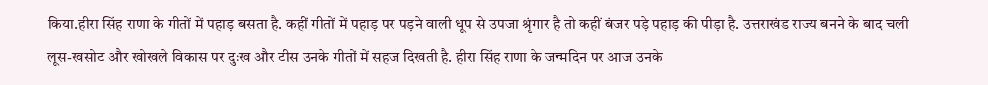किया.हीरा सिंह राणा के गीतों में पहाड़ बसता है. कहीं गीतों में पहाड़ पर पड़ने वाली धूप से उपजा श्रृंगार है तो कहीं बंजर पड़े पहाड़ की पीड़ा है. उत्तराखंड राज्य बनने के बाद चली लूस-खसोट और खोखले विकास पर दुःख और टीस उनके गीतों में सहज दिखती है. हीरा सिंह राणा के जन्मदिन पर आज उनके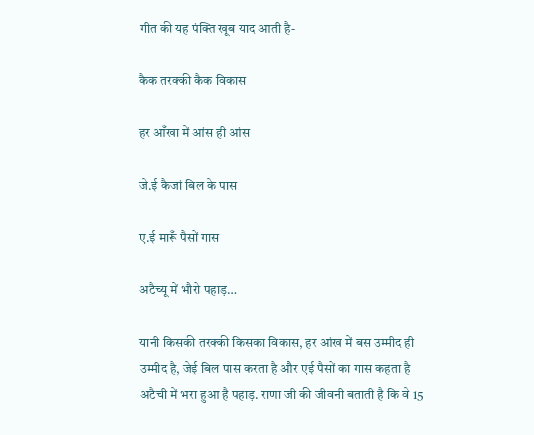गीत की यह पंक्ति खूब याद आती है-

कैक तरक्की कैक विकास

हर आँखा में आंस ही आंस

जे.ई कैजां बिल के पास

ए.ई मारूँ पैसों गास

अटैच्यू में भौरो पहाड़…

यानी किसकी तरक्की किसका विकास, हर आंख में बस उम्मीद ही उम्मीद है, जेई बिल पास करता है और एई पैसों का गास कहता है अटैची में भरा हुआ है पहाड़. राणा जी की जीवनी बताती है कि वे 15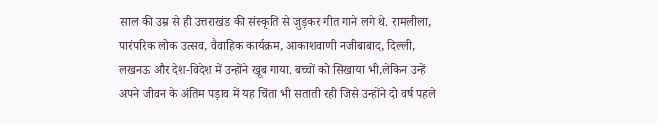साल की उम्र से ही उत्तराखंड की संस्कृति से जुड़कर गीत गाने लगे थे. रामलीला, पारंपरिक लोक उत्सव, वैवाहिक कार्यक्रम, आकाशवाणी नजीबाबाद, दिल्ली, लखनऊ और देश-विदेश में उन्होंने खूब गाया. बच्चों को सिखाया भी,लेकिन उन्हें अपने जीवन के अंतिम पड़ाव में यह चिंता भी सताती रही जिसे उन्होंने दो वर्ष पहले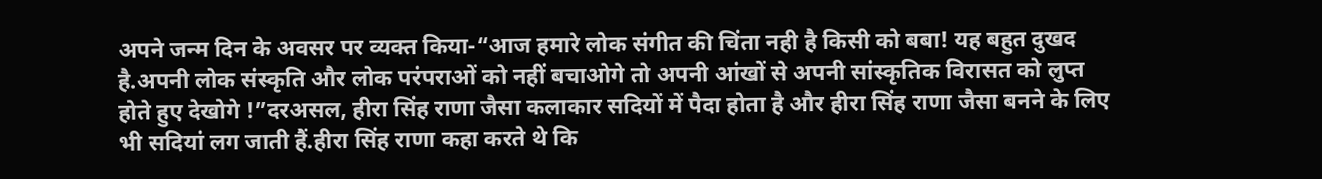अपने जन्म दिन के अवसर पर व्यक्त किया-“आज हमारे लोक संगीत की चिंता नही है किसी को बबा! यह बहुत दुखद है.अपनी लोक संस्कृति और लोक परंपराओं को नहीं बचाओगे तो अपनी आंखों से अपनी सांस्कृतिक विरासत को लुप्त होते हुए देखोगे !”दरअसल, हीरा सिंह राणा जैसा कलाकार सदियों में पैदा होता है और हीरा सिंह राणा जैसा बनने के लिए भी सदियां लग जाती हैं.हीरा सिंह राणा कहा करते थे कि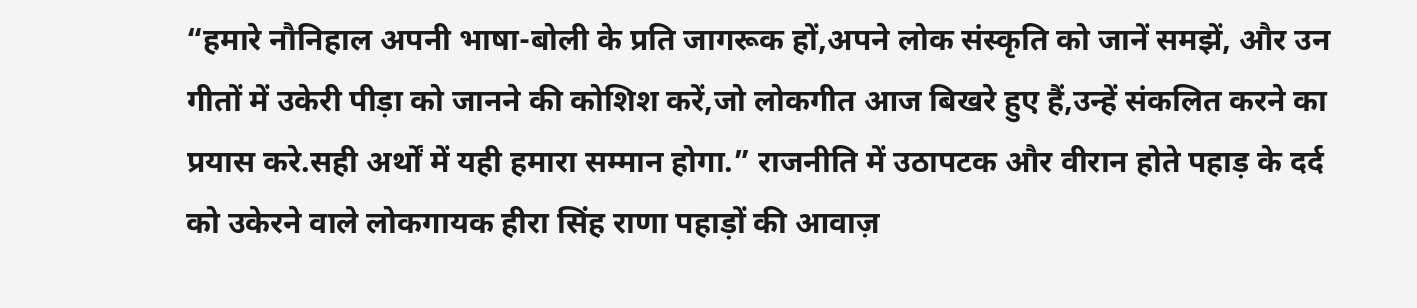“हमारे नौनिहाल अपनी भाषा-बोली के प्रति जागरूक हों,अपने लोक संस्कृति को जानें समझें, और उन गीतों में उकेरी पीड़ा को जानने की कोशिश करें,जो लोकगीत आज बिखरे हुए हैं,उन्हें संकलित करने का प्रयास करे.सही अर्थों में यही हमारा सम्मान होगा.” राजनीति में उठापटक और वीरान होते पहाड़ के दर्द को उकेरने वाले लोकगायक हीरा सिंह राणा पहाड़ों की आवाज़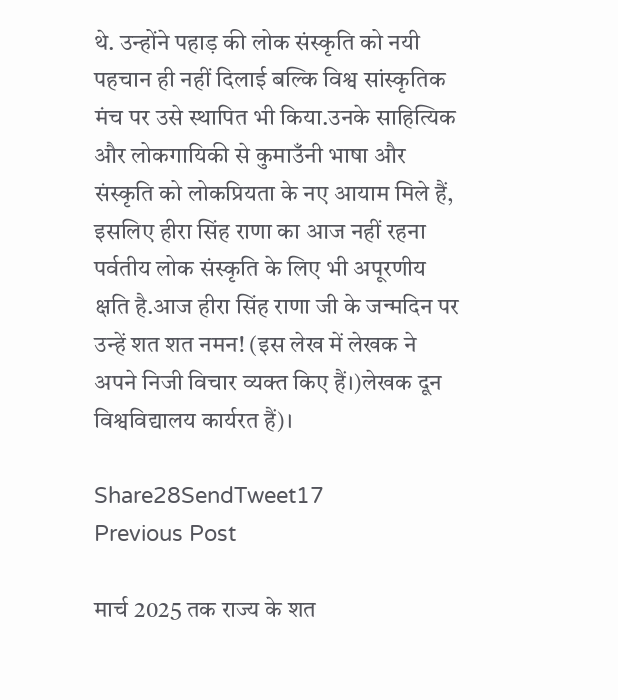थे. उन्होंने पहाड़ की लोक संस्कृति को नयी पहचान ही नहीं दिलाई बल्कि विश्व सांस्कृतिक मंच पर उसे स्थापित भी किया.उनके साहित्यिक और लोकगायिकी से कुमाउँनी भाषा और संस्कृति को लोकप्रियता के नए आयाम मिले हैं, इसलिए हीरा सिंह राणा का आज नहीं रहना पर्वतीय लोक संस्कृति के लिए भी अपूरणीय क्षति है.आज हीरा सिंह राणा जी के जन्मदिन पर उन्हें शत शत नमन! (इस लेख में लेखक ने अपने निजी विचार व्यक्त किए हैं।)लेखक दून विश्वविद्यालय कार्यरत हैं)।

Share28SendTweet17
Previous Post

मार्च 2025 तक राज्य के शत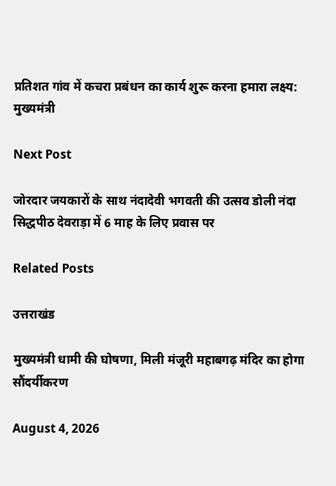प्रतिशत गांव में कचरा प्रबंधन का कार्य शुरू करना हमारा लक्ष्य: मुख्यमंत्री

Next Post

जोरदार जयकारों के साथ नंदादेवी भगवती की उत्सव डोली नंदा सिद्धपीठ देवराड़ा में 6 माह के लिए प्रवास पर

Related Posts

उत्तराखंड

मुख्यमंत्री धामी की घोषणा, मिली मंजूरी महाबगढ़ मंदिर का होगा सौंदर्यीकरण

August 4, 2026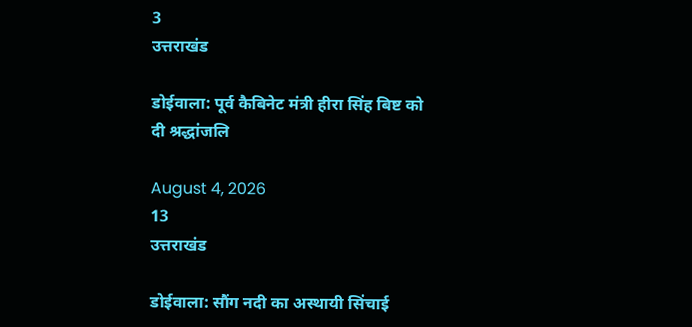3
उत्तराखंड

डोईवाला: पूर्व कैबिनेट मंत्री हीरा सिंह बिष्ट को दी श्रद्धांजलि

August 4, 2026
13
उत्तराखंड

डोईवाला: सौंग नदी का अस्थायी सिंचाई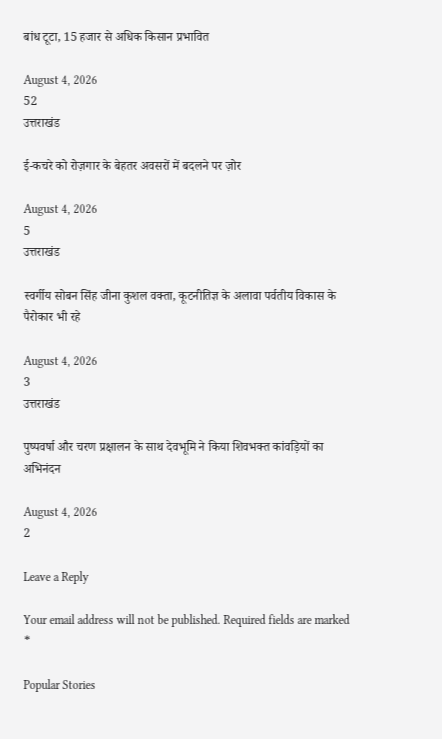बांध टूटा, 15 हजार से अधिक किसान प्रभावित

August 4, 2026
52
उत्तराखंड

ई-कचरे को रोज़गार के बेहतर अवसरों में बदलने पर ज़ोर

August 4, 2026
5
उत्तराखंड

स्वर्गीय सोबन सिंह जीना कुशल वक्ता, कूटनीतिज्ञ के अलावा पर्वतीय विकास के पैरोकार भी रहे

August 4, 2026
3
उत्तराखंड

पुष्पवर्षा और चरण प्रक्षालन के साथ देवभूमि ने किया शिवभक्त कांवड़ियों का अभिनंदन

August 4, 2026
2

Leave a Reply

Your email address will not be published. Required fields are marked *

Popular Stories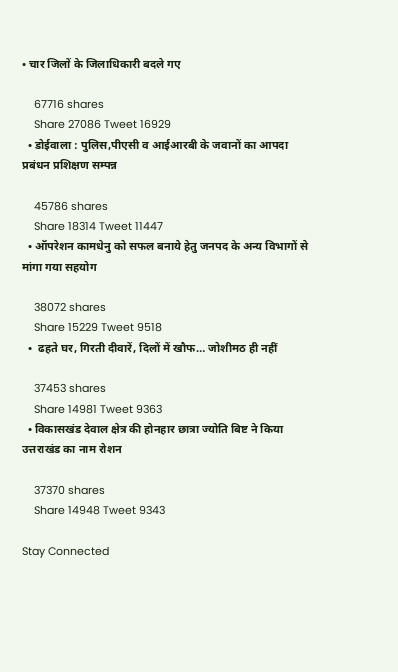• चार जिलों के जिलाधिकारी बदले गए

    67716 shares
    Share 27086 Tweet 16929
  • डोईवाला : पुलिस,पीएसी व आईआरबी के जवानों का आपदा प्रबंधन प्रशिक्षण सम्पन्न

    45786 shares
    Share 18314 Tweet 11447
  • ऑपरेशन कामधेनु को सफल बनाये हेतु जनपद के अन्य विभागों से मांगा गया सहयोग

    38072 shares
    Share 15229 Tweet 9518
  •  ढहते घर, गिरती दीवारें, दिलों में खौफ… जोशीमठ ही नहीं

    37453 shares
    Share 14981 Tweet 9363
  • विकासखंड देवाल क्षेत्र की होनहार छात्रा ज्योति बिष्ट ने किया उत्तराखंड का नाम रोशन

    37370 shares
    Share 14948 Tweet 9343

Stay Connected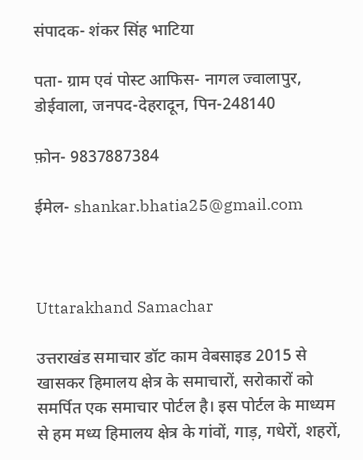संपादक- शंकर सिंह भाटिया

पता- ग्राम एवं पोस्ट आफिस- नागल ज्वालापुर, डोईवाला, जनपद-देहरादून, पिन-248140

फ़ोन- 9837887384

ईमेल- shankar.bhatia25@gmail.com



Uttarakhand Samachar

उत्तराखंड समाचार डॉट काम वेबसाइड 2015 से खासकर हिमालय क्षेत्र के समाचारों, सरोकारों को समर्पित एक समाचार पोर्टल है। इस पोर्टल के माध्यम से हम मध्य हिमालय क्षेत्र के गांवों, गाड़, गधेरों, शहरों,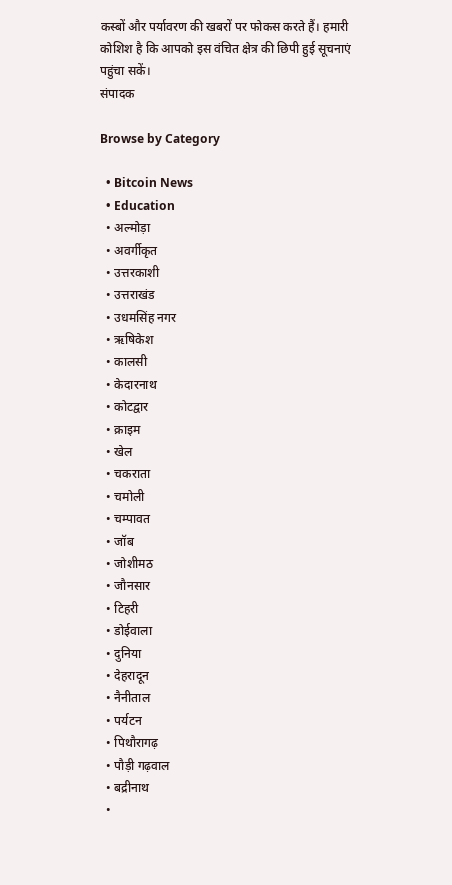कस्बों और पर्यावरण की खबरों पर फोकस करते हैं। हमारी कोशिश है कि आपको इस वंचित क्षेत्र की छिपी हुई सूचनाएं पहुंचा सकें।
संपादक

Browse by Category

  • Bitcoin News
  • Education
  • अल्मोड़ा
  • अवर्गीकृत
  • उत्तरकाशी
  • उत्तराखंड
  • उधमसिंह नगर
  • ऋषिकेश
  • कालसी
  • केदारनाथ
  • कोटद्वार
  • क्राइम
  • खेल
  • चकराता
  • चमोली
  • चम्पावत
  • जॉब
  • जोशीमठ
  • जौनसार
  • टिहरी
  • डोईवाला
  • दुनिया
  • देहरादून
  • नैनीताल
  • पर्यटन
  • पिथौरागढ़
  • पौड़ी गढ़वाल
  • बद्रीनाथ
  •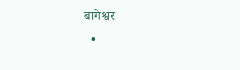बागेश्वर
  •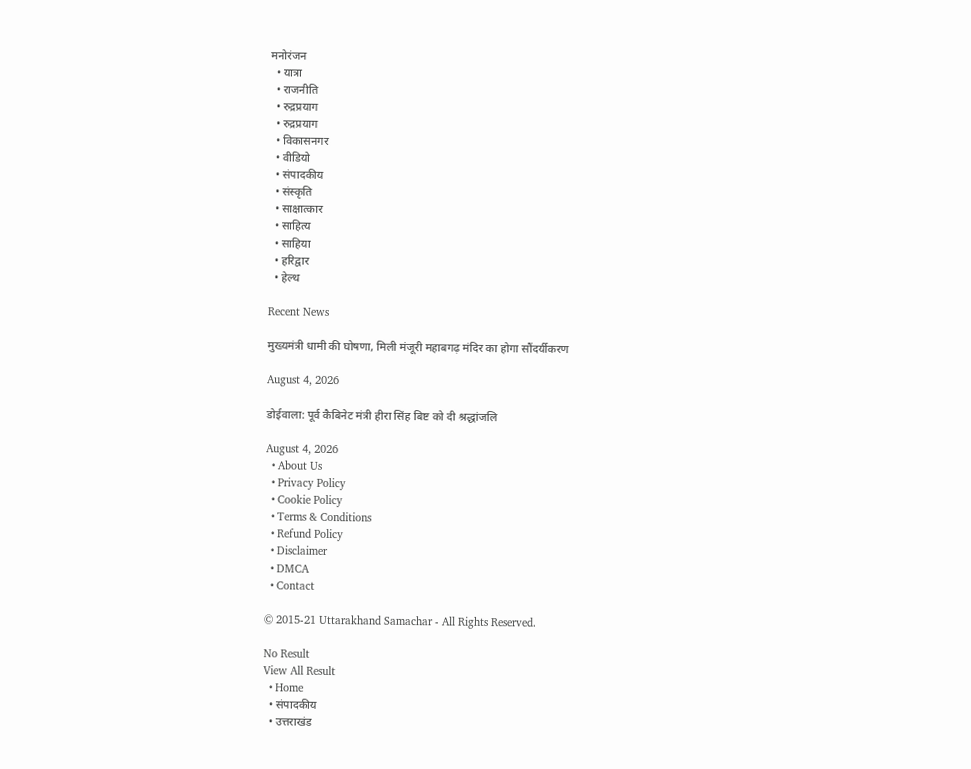मनोरंजन
  • यात्रा
  • राजनीति
  • रुद्रप्रयाग
  • रुद्रप्रयाग
  • विकासनगर
  • वीडियो
  • संपादकीय
  • संस्कृति
  • साक्षात्कार
  • साहित्य
  • साहिया
  • हरिद्वार
  • हेल्थ

Recent News

मुख्यमंत्री धामी की घोषणा, मिली मंजूरी महाबगढ़ मंदिर का होगा सौंदर्यीकरण

August 4, 2026

डोईवाला: पूर्व कैबिनेट मंत्री हीरा सिंह बिष्ट को दी श्रद्धांजलि

August 4, 2026
  • About Us
  • Privacy Policy
  • Cookie Policy
  • Terms & Conditions
  • Refund Policy
  • Disclaimer
  • DMCA
  • Contact

© 2015-21 Uttarakhand Samachar - All Rights Reserved.

No Result
View All Result
  • Home
  • संपादकीय
  • उत्तराखंड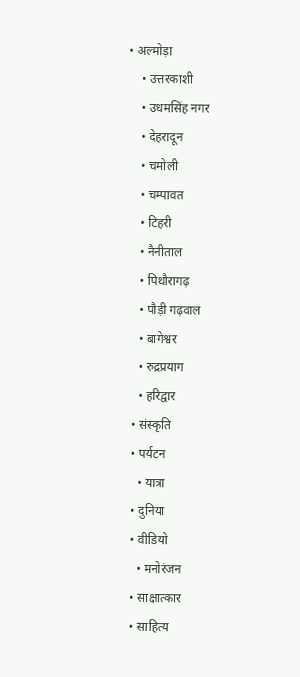• अल्मोड़ा
    • उत्तरकाशी
    • उधमसिंह नगर
    • देहरादून
    • चमोली
    • चम्पावत
    • टिहरी
    • नैनीताल
    • पिथौरागढ़
    • पौड़ी गढ़वाल
    • बागेश्वर
    • रुद्रप्रयाग
    • हरिद्वार
  • संस्कृति
  • पर्यटन
    • यात्रा
  • दुनिया
  • वीडियो
    • मनोरंजन
  • साक्षात्कार
  • साहित्य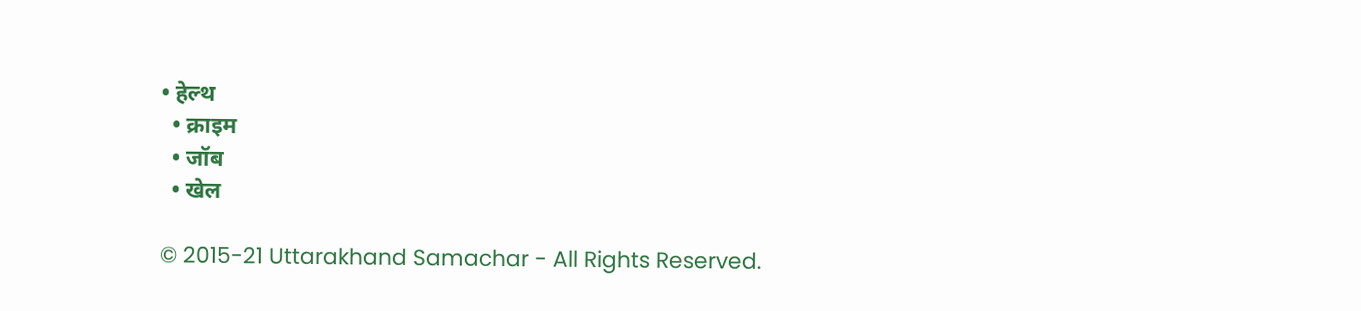• हेल्थ
  • क्राइम
  • जॉब
  • खेल

© 2015-21 Uttarakhand Samachar - All Rights Reserved.